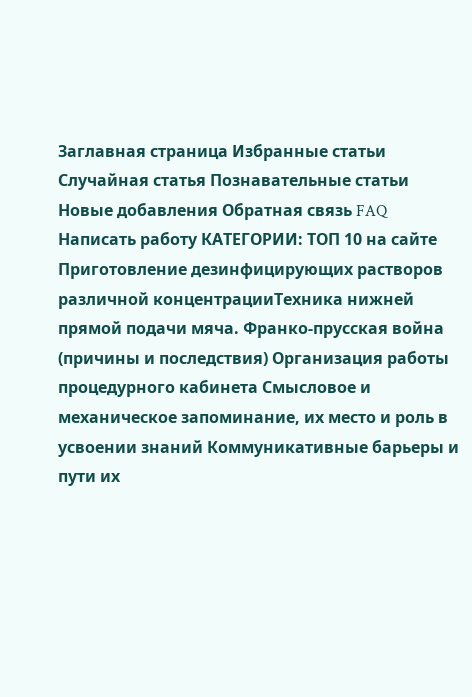Заглавная страница Избранные статьи Случайная статья Познавательные статьи Новые добавления Обратная связь FAQ Написать работу КАТЕГОРИИ: ТОП 10 на сайте Приготовление дезинфицирующих растворов различной концентрацииТехника нижней прямой подачи мяча. Франко-прусская война (причины и последствия) Организация работы процедурного кабинета Смысловое и механическое запоминание, их место и роль в усвоении знаний Коммуникативные барьеры и пути их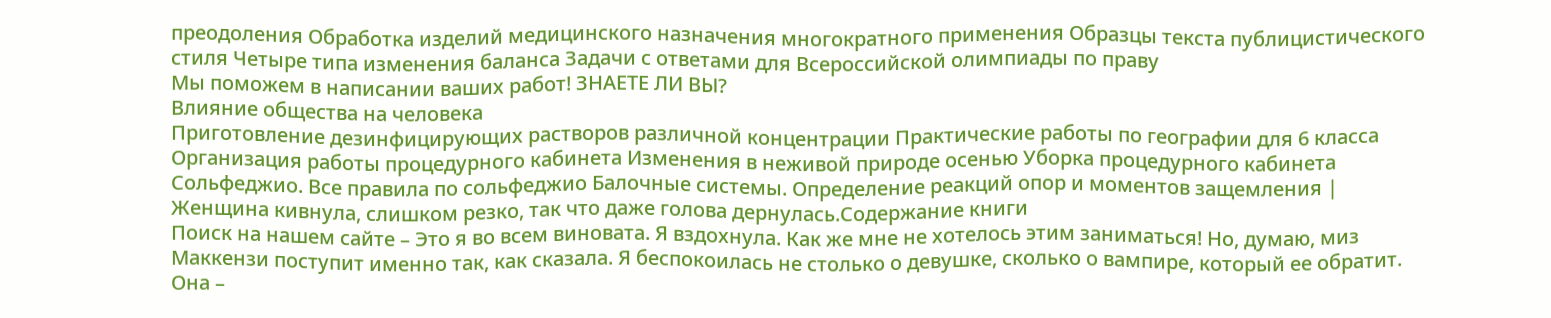преодоления Обработка изделий медицинского назначения многократного применения Образцы текста публицистического стиля Четыре типа изменения баланса Задачи с ответами для Всероссийской олимпиады по праву
Мы поможем в написании ваших работ! ЗНАЕТЕ ЛИ ВЫ?
Влияние общества на человека
Приготовление дезинфицирующих растворов различной концентрации Практические работы по географии для 6 класса Организация работы процедурного кабинета Изменения в неживой природе осенью Уборка процедурного кабинета Сольфеджио. Все правила по сольфеджио Балочные системы. Определение реакций опор и моментов защемления |
Женщина кивнула, слишком резко, так что даже голова дернулась.Содержание книги
Поиск на нашем сайте – Это я во всем виновата. Я вздохнула. Как же мне не хотелось этим заниматься! Но, думаю, миз Маккензи поступит именно так, как сказала. Я беспокоилась не столько о девушке, сколько о вампире, который ее обратит. Она –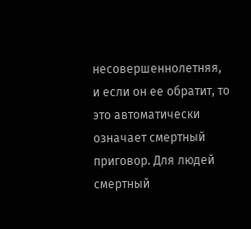несовершеннолетняя, и если он ее обратит, то это автоматически означает смертный приговор. Для людей смертный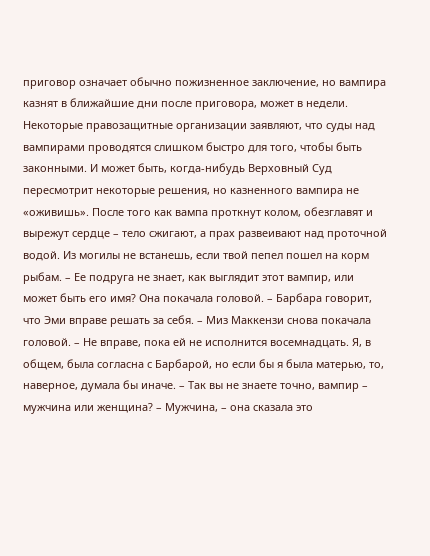приговор означает обычно пожизненное заключение, но вампира казнят в ближайшие дни после приговора, может в недели. Некоторые правозащитные организации заявляют, что суды над вампирами проводятся слишком быстро для того, чтобы быть законными. И может быть, когда-нибудь Верховный Суд пересмотрит некоторые решения, но казненного вампира не «оживишь». После того как вампа проткнут колом, обезглавят и вырежут сердце – тело сжигают, а прах развеивают над проточной водой. Из могилы не встанешь, если твой пепел пошел на корм рыбам. – Ее подруга не знает, как выглядит этот вампир, или может быть его имя? Она покачала головой. – Барбара говорит, что Эми вправе решать за себя. – Миз Маккензи снова покачала головой. – Не вправе, пока ей не исполнится восемнадцать. Я, в общем, была согласна с Барбарой, но если бы я была матерью, то, наверное, думала бы иначе. – Так вы не знаете точно, вампир – мужчина или женщина? – Мужчина, – она сказала это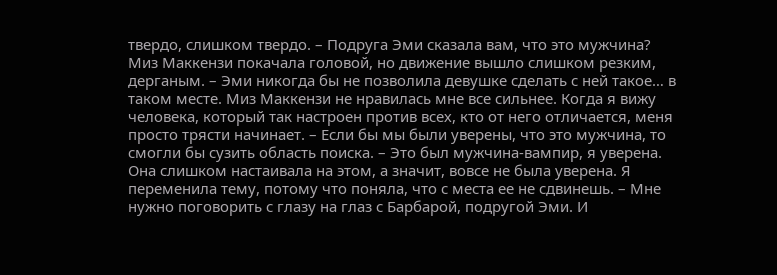твердо, слишком твердо. – Подруга Эми сказала вам, что это мужчина? Миз Маккензи покачала головой, но движение вышло слишком резким, дерганым. – Эми никогда бы не позволила девушке сделать с ней такое… в таком месте. Миз Маккензи не нравилась мне все сильнее. Когда я вижу человека, который так настроен против всех, кто от него отличается, меня просто трясти начинает. – Если бы мы были уверены, что это мужчина, то смогли бы сузить область поиска. – Это был мужчина-вампир, я уверена. Она слишком настаивала на этом, а значит, вовсе не была уверена. Я переменила тему, потому что поняла, что с места ее не сдвинешь. – Мне нужно поговорить с глазу на глаз с Барбарой, подругой Эми. И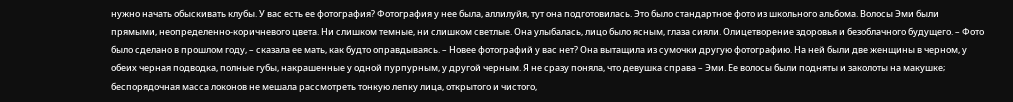нужно начать обыскивать клубы. У вас есть ее фотография? Фотография у нее была, аллилуйя, тут она подготовилась. Это было стандартное фото из школьного альбома. Волосы Эми были прямыми, неопределенно-коричневого цвета. Ни слишком темные, ни слишком светлые. Она улыбалась, лицо было ясным, глаза сияли. Олицетворение здоровья и безоблачного будущего. – Фото было сделано в прошлом году, – сказала ее мать, как будто оправдываясь. – Новее фотографий у вас нет? Она вытащила из сумочки другую фотографию. На ней были две женщины в черном, у обеих черная подводка, полные губы, накрашенные у одной пурпурным, у другой черным. Я не сразу поняла, что девушка справа – Эми. Ее волосы были подняты и заколоты на макушке; беспорядочная масса локонов не мешала рассмотреть тонкую лепку лица, открытого и чистого,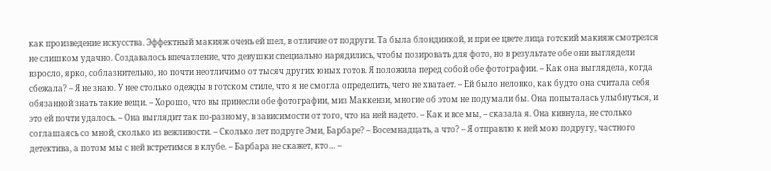как произведение искусства. Эффектный макияж очень ей шел, в отличие от подруги. Та была блондинкой, и при ее цвете лица готский макияж смотрелся не слишком удачно. Создавалось впечатление, что девушки специально нарядились, чтобы позировать для фото, но в результате обе они выглядели взросло, ярко, соблазнительно, но почти неотличимо от тысяч других юных готов. Я положила перед собой обе фотографии. – Как она выглядела, когда сбежала? – Я не знаю. У нее столько одежды в готском стиле, что я не смогла определить, чего не хватает. – Ей было неловко, как будто она считала себя обязанной знать такие вещи. – Хорошо, что вы принесли обе фотографии, миз Маккензи, многие об этом не подумали бы. Она попыталась улыбнуться, и это ей почти удалось. – Она выглядит так по-разному, в зависимости от того, что на ней надето. – Как и все мы, – сказала я. Она кивнула, не столько соглашаясь со мной, сколько из вежливости. – Сколько лет подруге Эми, Барбаре? – Восемнадцать, а что? – Я отправлю к ней мою подругу, частного детектива, а потом мы с ней встретимся в клубе. – Барбара не скажет, кто… –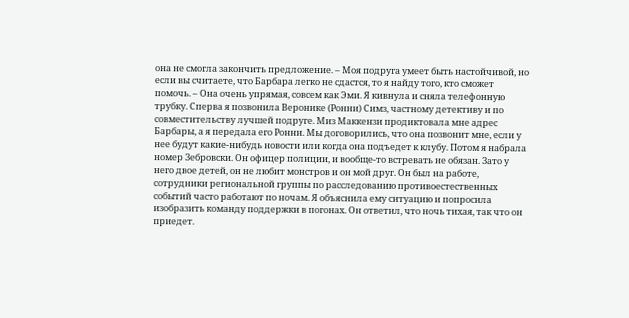она не смогла закончить предложение. – Моя подруга умеет быть настойчивой, но если вы считаете, что Барбара легко не сдастся, то я найду того, кто сможет помочь. – Она очень упрямая, совсем как Эми. Я кивнула и сняла телефонную трубку. Сперва я позвонила Веронике (Ронни) Симз, частному детективу и по совместительству лучшей подруге. Миз Маккензи продиктовала мне адрес Барбары, а я передала его Ронни. Мы договорились, что она позвонит мне, если у нее будут какие-нибудь новости или когда она подъедет к клубу. Потом я набрала номер Зебровски. Он офицер полиции, и вообще-то встревать не обязан. Зато у него двое детей, он не любит монстров и он мой друг. Он был на работе, сотрудники региональной группы по расследованию противоестественных событий часто работают по ночам. Я объяснила ему ситуацию и попросила изобразить команду поддержки в погонах. Он ответил, что ночь тихая, так что он приедет.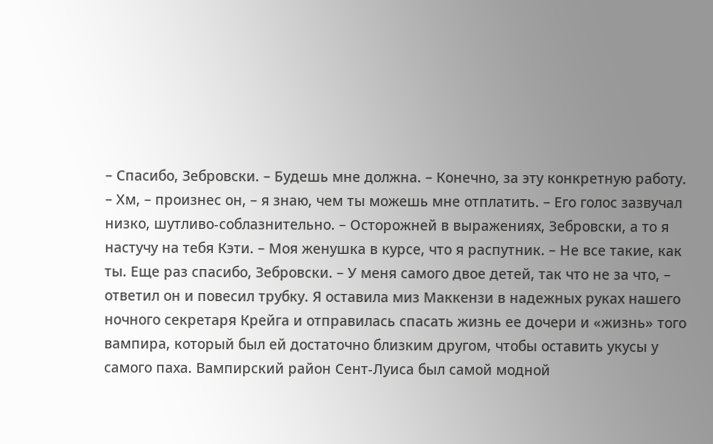– Спасибо, Зебровски. – Будешь мне должна. – Конечно, за эту конкретную работу. – Хм, – произнес он, – я знаю, чем ты можешь мне отплатить. – Его голос зазвучал низко, шутливо-соблазнительно. – Осторожней в выражениях, Зебровски, а то я настучу на тебя Кэти. – Моя женушка в курсе, что я распутник. – Не все такие, как ты. Еще раз спасибо, Зебровски. – У меня самого двое детей, так что не за что, – ответил он и повесил трубку. Я оставила миз Маккензи в надежных руках нашего ночного секретаря Крейга и отправилась спасать жизнь ее дочери и «жизнь» того вампира, который был ей достаточно близким другом, чтобы оставить укусы у самого паха. Вампирский район Сент-Луиса был самой модной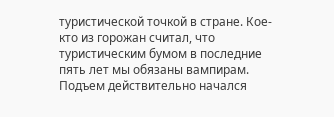туристической точкой в стране. Кое-кто из горожан считал, что туристическим бумом в последние пять лет мы обязаны вампирам. Подъем действительно начался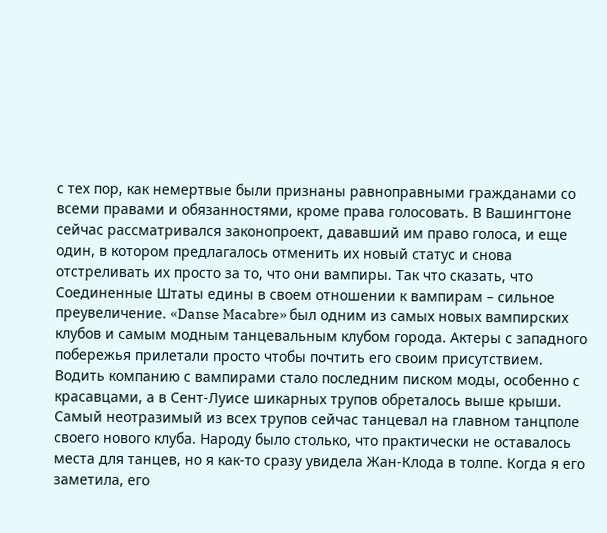с тех пор, как немертвые были признаны равноправными гражданами со всеми правами и обязанностями, кроме права голосовать. В Вашингтоне сейчас рассматривался законопроект, дававший им право голоса, и еще один, в котором предлагалось отменить их новый статус и снова отстреливать их просто за то, что они вампиры. Так что сказать, что Соединенные Штаты едины в своем отношении к вампирам – сильное преувеличение. «Danse Macabre» был одним из самых новых вампирских клубов и самым модным танцевальным клубом города. Актеры с западного побережья прилетали просто чтобы почтить его своим присутствием. Водить компанию с вампирами стало последним писком моды, особенно с красавцами, а в Сент-Луисе шикарных трупов обреталось выше крыши. Самый неотразимый из всех трупов сейчас танцевал на главном танцполе своего нового клуба. Народу было столько, что практически не оставалось места для танцев, но я как-то сразу увидела Жан-Клода в толпе. Когда я его заметила, его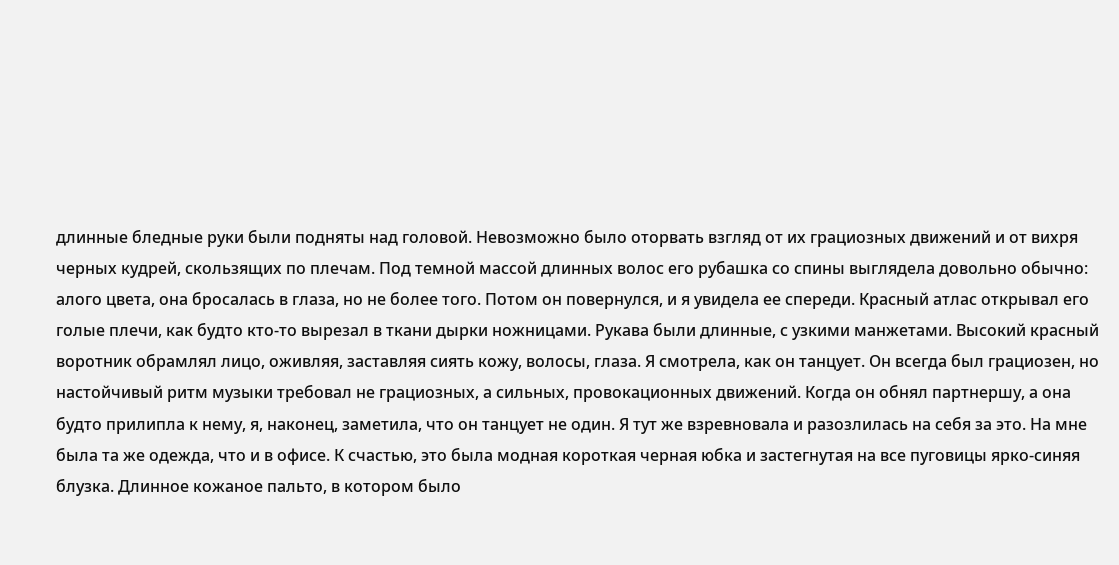длинные бледные руки были подняты над головой. Невозможно было оторвать взгляд от их грациозных движений и от вихря черных кудрей, скользящих по плечам. Под темной массой длинных волос его рубашка со спины выглядела довольно обычно: алого цвета, она бросалась в глаза, но не более того. Потом он повернулся, и я увидела ее спереди. Красный атлас открывал его голые плечи, как будто кто-то вырезал в ткани дырки ножницами. Рукава были длинные, с узкими манжетами. Высокий красный воротник обрамлял лицо, оживляя, заставляя сиять кожу, волосы, глаза. Я смотрела, как он танцует. Он всегда был грациозен, но настойчивый ритм музыки требовал не грациозных, а сильных, провокационных движений. Когда он обнял партнершу, а она будто прилипла к нему, я, наконец, заметила, что он танцует не один. Я тут же взревновала и разозлилась на себя за это. На мне была та же одежда, что и в офисе. К счастью, это была модная короткая черная юбка и застегнутая на все пуговицы ярко-синяя блузка. Длинное кожаное пальто, в котором было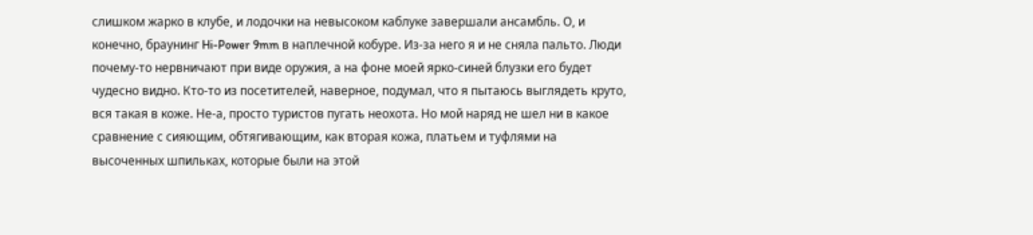слишком жарко в клубе, и лодочки на невысоком каблуке завершали ансамбль. О, и конечно, браунинг Hi-Power 9mm в наплечной кобуре. Из-за него я и не сняла пальто. Люди почему-то нервничают при виде оружия, а на фоне моей ярко-синей блузки его будет чудесно видно. Кто-то из посетителей, наверное, подумал, что я пытаюсь выглядеть круто, вся такая в коже. Не-а, просто туристов пугать неохота. Но мой наряд не шел ни в какое сравнение с сияющим, обтягивающим, как вторая кожа, платьем и туфлями на высоченных шпильках, которые были на этой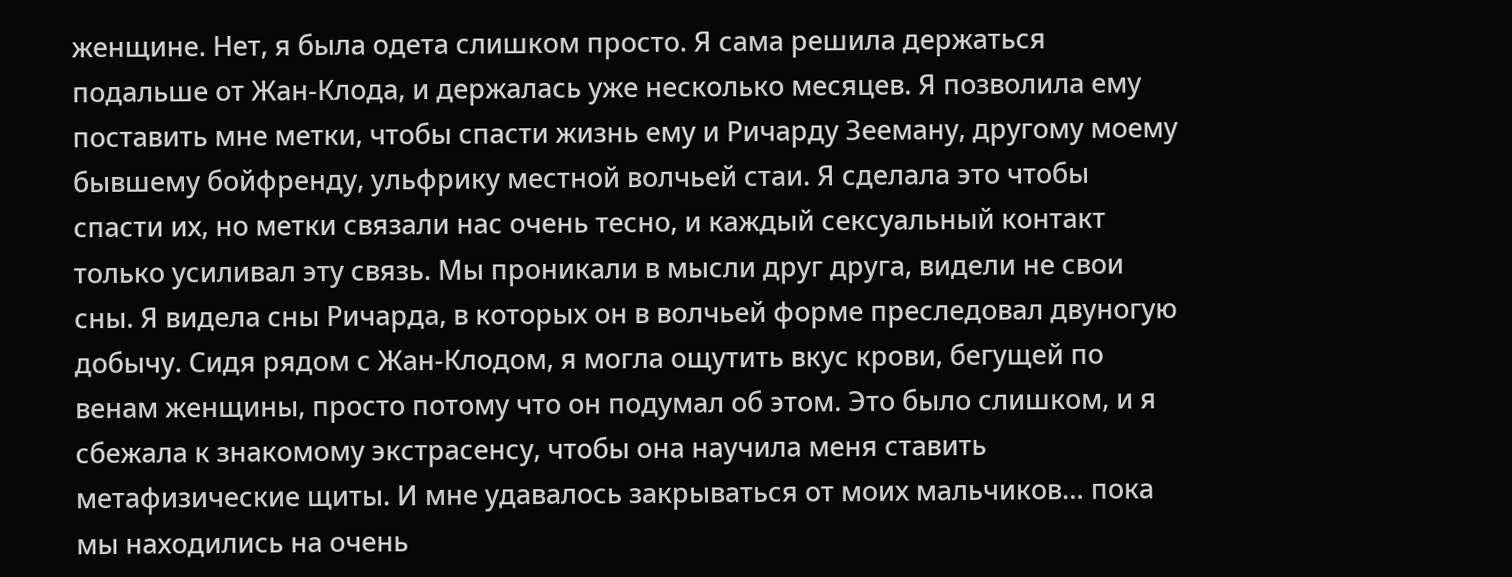женщине. Нет, я была одета слишком просто. Я сама решила держаться подальше от Жан-Клода, и держалась уже несколько месяцев. Я позволила ему поставить мне метки, чтобы спасти жизнь ему и Ричарду Зееману, другому моему бывшему бойфренду, ульфрику местной волчьей стаи. Я сделала это чтобы спасти их, но метки связали нас очень тесно, и каждый сексуальный контакт только усиливал эту связь. Мы проникали в мысли друг друга, видели не свои сны. Я видела сны Ричарда, в которых он в волчьей форме преследовал двуногую добычу. Сидя рядом с Жан-Клодом, я могла ощутить вкус крови, бегущей по венам женщины, просто потому что он подумал об этом. Это было слишком, и я сбежала к знакомому экстрасенсу, чтобы она научила меня ставить метафизические щиты. И мне удавалось закрываться от моих мальчиков… пока мы находились на очень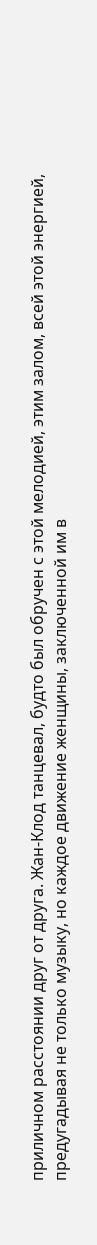приличном расстоянии друг от друга. Жан-Клод танцевал, будто был обручен с этой мелодией, этим залом, всей этой энергией, предугадывая не только музыку, но каждое движение женщины, заключенной им в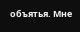объятья. Мне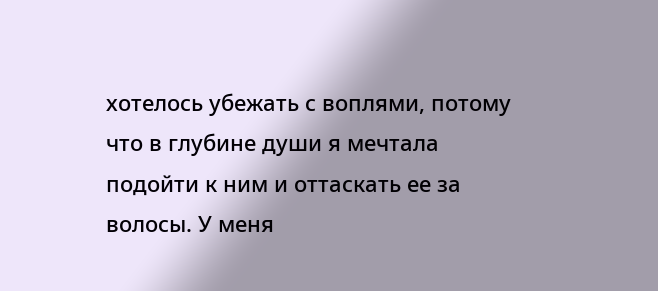хотелось убежать с воплями, потому что в глубине души я мечтала подойти к ним и оттаскать ее за волосы. У меня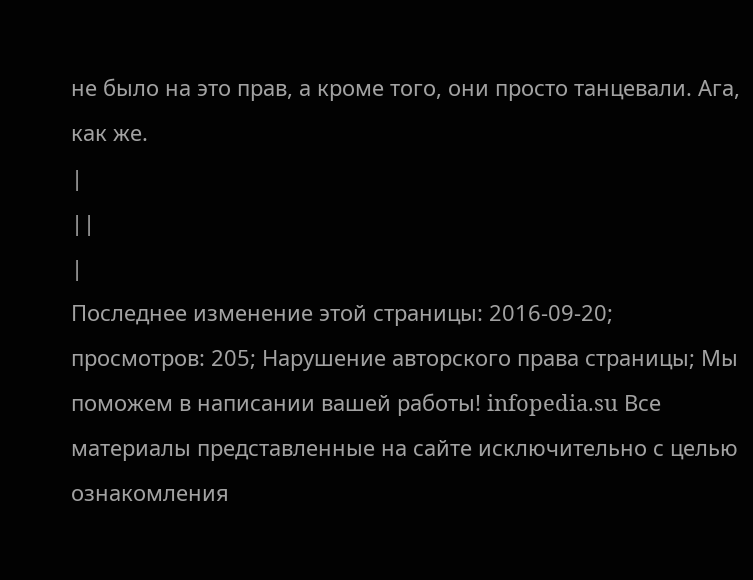не было на это прав, а кроме того, они просто танцевали. Ага, как же.
|
||
|
Последнее изменение этой страницы: 2016-09-20; просмотров: 205; Нарушение авторского права страницы; Мы поможем в написании вашей работы! infopedia.su Все материалы представленные на сайте исключительно с целью ознакомления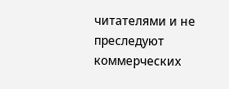читателями и не преследуют коммерческих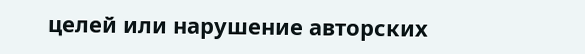целей или нарушение авторских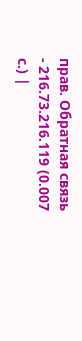прав. Обратная связь - 216.73.216.119 (0.007 с.) |